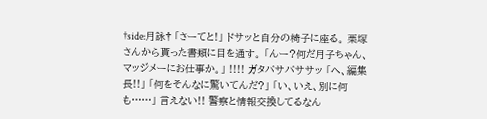†side:月詠† 「さーてと!」 ドサッと自分の椅子に座る。 栗塚さんから貰った書類に目を通す。 「んー?何だ月子ちゃん、マッジメーにお仕事か。」 !!!! ガタバサバササッ 「へ、編集長!!」 「何をそんなに驚いてんだ?」 「い、いえ、別に何も……」 言えない!! 警察と情報交換してるなん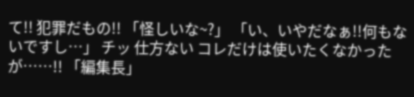て!! 犯罪だもの!! 「怪しいな~?」 「い、いやだなぁ!!何もないですし…」 チッ 仕方ない コレだけは使いたくなかったが……!! 「編集長」